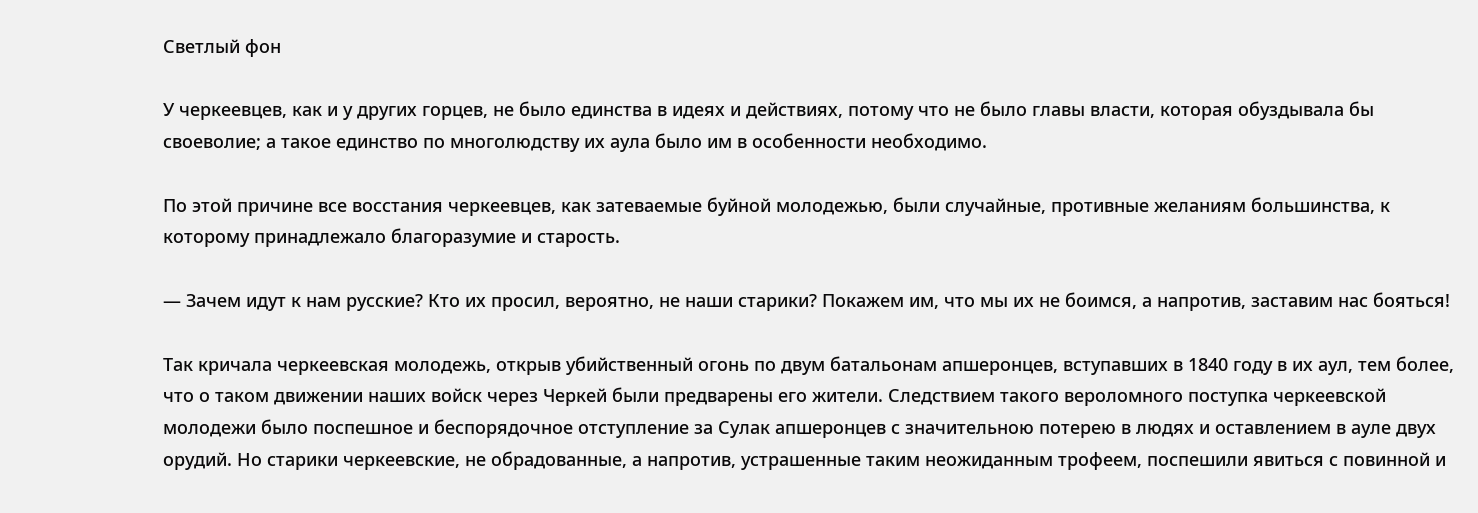Светлый фон

У черкеевцев, как и у других горцев, не было единства в идеях и действиях, потому что не было главы власти, которая обуздывала бы своеволие; а такое единство по многолюдству их аула было им в особенности необходимо.

По этой причине все восстания черкеевцев, как затеваемые буйной молодежью, были случайные, противные желаниям большинства, к которому принадлежало благоразумие и старость.

— Зачем идут к нам русские? Кто их просил, вероятно, не наши старики? Покажем им, что мы их не боимся, а напротив, заставим нас бояться!

Так кричала черкеевская молодежь, открыв убийственный огонь по двум батальонам апшеронцев, вступавших в 1840 году в их аул, тем более, что о таком движении наших войск через Черкей были предварены его жители. Следствием такого вероломного поступка черкеевской молодежи было поспешное и беспорядочное отступление за Сулак апшеронцев с значительною потерею в людях и оставлением в ауле двух орудий. Но старики черкеевские, не обрадованные, а напротив, устрашенные таким неожиданным трофеем, поспешили явиться с повинной и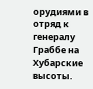орудиями в отряд к генералу Граббе на Хубарские высоты.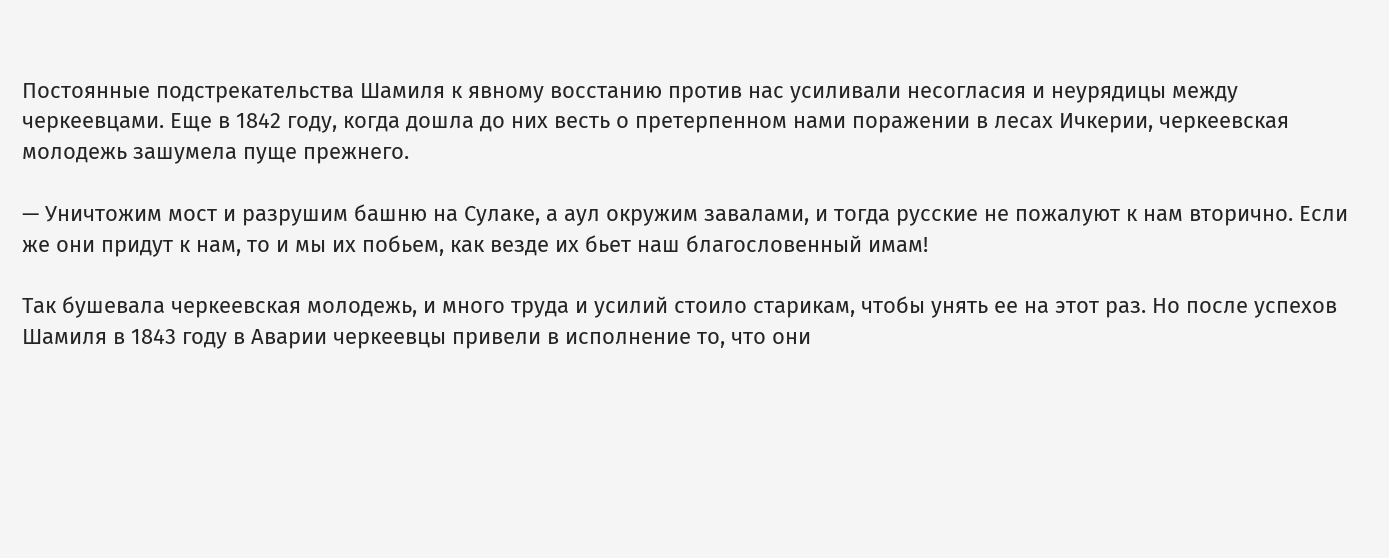Постоянные подстрекательства Шамиля к явному восстанию против нас усиливали несогласия и неурядицы между черкеевцами. Еще в 1842 году, когда дошла до них весть о претерпенном нами поражении в лесах Ичкерии, черкеевская молодежь зашумела пуще прежнего.

— Уничтожим мост и разрушим башню на Сулаке, а аул окружим завалами, и тогда русские не пожалуют к нам вторично. Если же они придут к нам, то и мы их побьем, как везде их бьет наш благословенный имам!

Так бушевала черкеевская молодежь, и много труда и усилий стоило старикам, чтобы унять ее на этот раз. Но после успехов Шамиля в 1843 году в Аварии черкеевцы привели в исполнение то, что они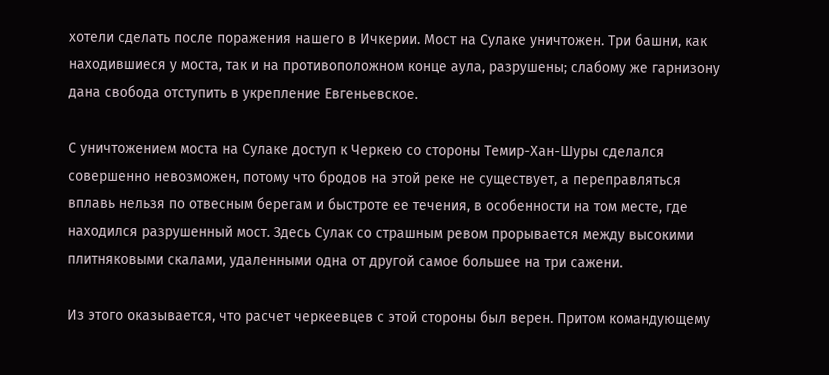хотели сделать после поражения нашего в Ичкерии. Мост на Сулаке уничтожен. Три башни, как находившиеся у моста, так и на противоположном конце аула, разрушены; слабому же гарнизону дана свобода отступить в укрепление Евгеньевское.

С уничтожением моста на Сулаке доступ к Черкею со стороны Темир-Хан-Шуры сделался совершенно невозможен, потому что бродов на этой реке не существует, а переправляться вплавь нельзя по отвесным берегам и быстроте ее течения, в особенности на том месте, где находился разрушенный мост. Здесь Сулак со страшным ревом прорывается между высокими плитняковыми скалами, удаленными одна от другой самое большее на три сажени.

Из этого оказывается, что расчет черкеевцев с этой стороны был верен. Притом командующему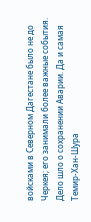войсками в Северном Дагестане было не до Черкея; его занимали более важные события. Дело шло о сохранении Аварии. Да и самая Темир-Хан-Шура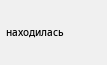находилась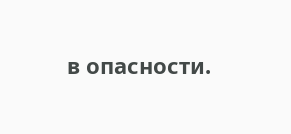в опасности.